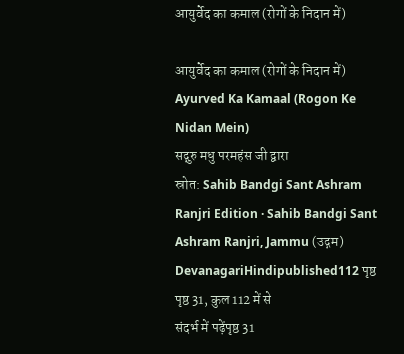आयुर्वेद का कमाल (रोगों के निदान में)

आयुर्वेद का कमाल (रोगों के निदान में)
Ayurved Ka Kamaal (Rogon Ke Nidan Mein)
सद्गुरु मधु परमहंस जी द्वारा
स्रोत: Sahib Bandgi Sant Ashram Ranjri Edition · Sahib Bandgi Sant Ashram Ranjri, Jammu (उद्गम)
DevanagariHindipublished112 पृष्ठ
पृष्ठ 31, कुल 112 में से
संदर्भ में पढ़ेंपृष्ठ 31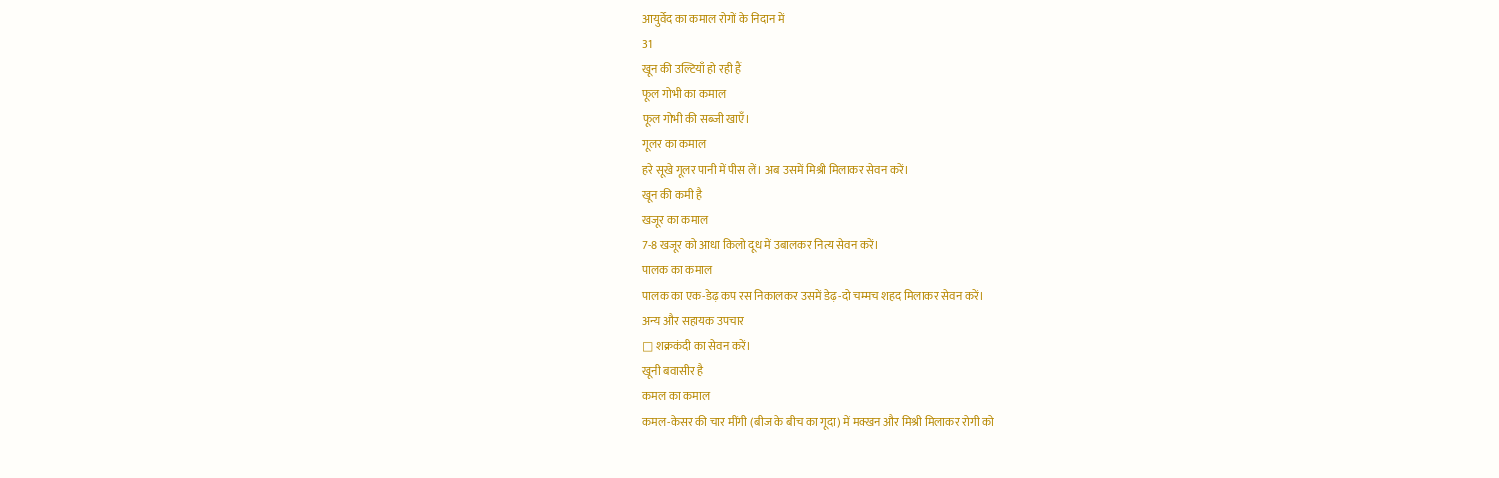आयुर्वेद का कमाल रोगों के निदान में
31
खून की उल्टियाँ हो रही हैं
फूल गोभी का कमाल
फूल गोभी की सब्जी खाएँ।
गूलर का कमाल
हरे सूखे गूलर पानी में पीस लें। अब उसमें मिश्री मिलाकर सेवन करें।
खून की कमी है
खजूर का कमाल
7-8 खजूर को आधा किलो दूध में उबालकर नित्य सेवन करें।
पालक का कमाल
पालक का एक-डेढ़ कप रस निकालकर उसमें डेढ़-दो चम्मच शहद मिलाकर सेवन करें।
अन्य और सहायक उपचार
□ शक्रकंदी का सेवन करें।
खूनी बवासीर है
कमल का कमाल
कमल-केसर की चार मींगी (बीज के बीच का गूदा) में मक्खन और मिश्री मिलाकर रोगी को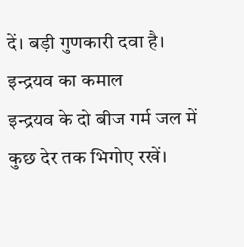दें। बड़ी गुणकारी दवा है।
इन्द्रयव का कमाल
इन्द्रयव के दो बीज गर्म जल में कुछ देर तक भिगोए रखें।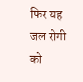फिर यह जल रोगी को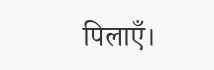पिलाएँ।